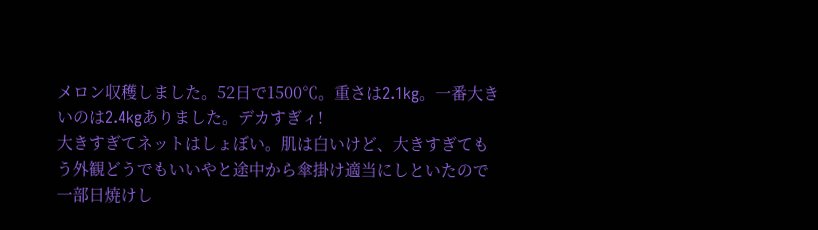メロン収穫しました。52日で1500℃。重さは2.1kg。一番大きいのは2.4kgありました。デカすぎィ!
大きすぎてネットはしょぼい。肌は白いけど、大きすぎてもう外観どうでもいいやと途中から傘掛け適当にしといたので一部日焼けし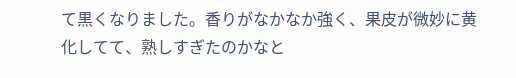て黒くなりました。香りがなかなか強く、果皮が微妙に黄化してて、熟しすぎたのかなと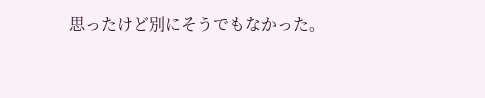思ったけど別にそうでもなかった。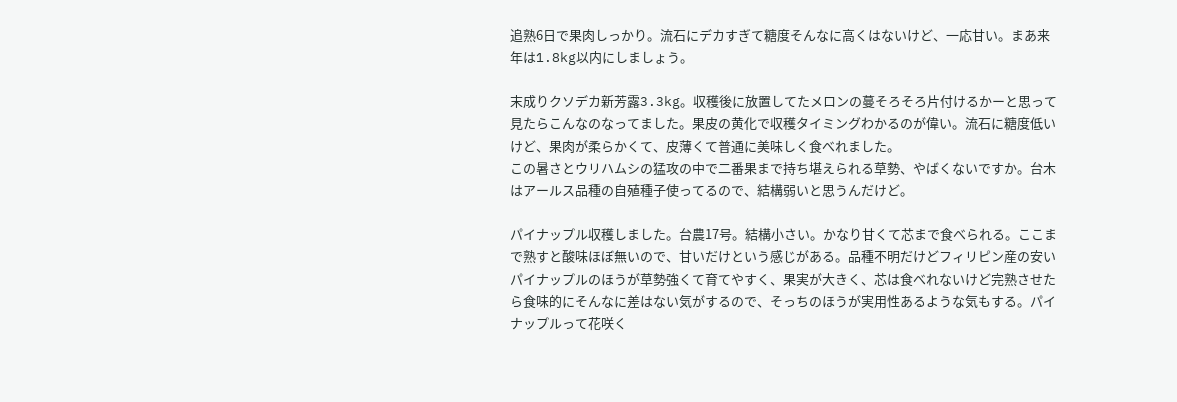追熟6日で果肉しっかり。流石にデカすぎて糖度そんなに高くはないけど、一応甘い。まあ来年は1.8kg以内にしましょう。

末成りクソデカ新芳露3.3kg。収穫後に放置してたメロンの蔓そろそろ片付けるかーと思って見たらこんなのなってました。果皮の黄化で収穫タイミングわかるのが偉い。流石に糖度低いけど、果肉が柔らかくて、皮薄くて普通に美味しく食べれました。
この暑さとウリハムシの猛攻の中で二番果まで持ち堪えられる草勢、やばくないですか。台木はアールス品種の自殖種子使ってるので、結構弱いと思うんだけど。

パイナップル収穫しました。台農17号。結構小さい。かなり甘くて芯まで食べられる。ここまで熟すと酸味ほぼ無いので、甘いだけという感じがある。品種不明だけどフィリピン産の安いパイナップルのほうが草勢強くて育てやすく、果実が大きく、芯は食べれないけど完熟させたら食味的にそんなに差はない気がするので、そっちのほうが実用性あるような気もする。パイナップルって花咲く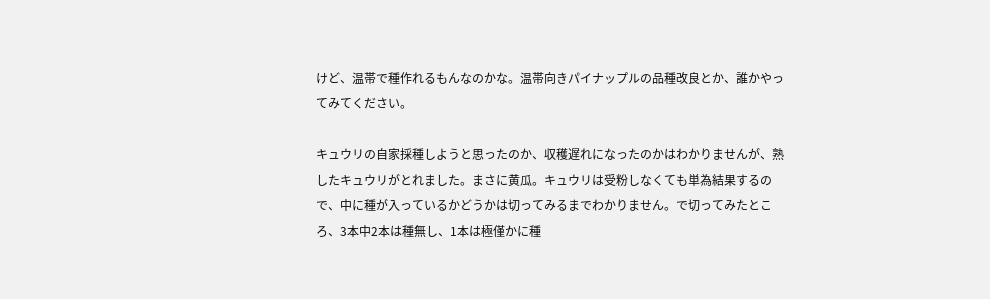けど、温帯で種作れるもんなのかな。温帯向きパイナップルの品種改良とか、誰かやってみてください。

キュウリの自家採種しようと思ったのか、収穫遅れになったのかはわかりませんが、熟したキュウリがとれました。まさに黄瓜。キュウリは受粉しなくても単為結果するので、中に種が入っているかどうかは切ってみるまでわかりません。で切ってみたところ、3本中2本は種無し、1本は極僅かに種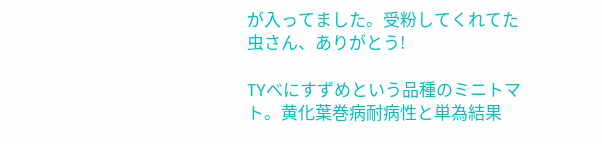が入ってました。受粉してくれてた虫さん、ありがとう!

TYべにすずめという品種のミニトマト。黄化葉巻病耐病性と単為結果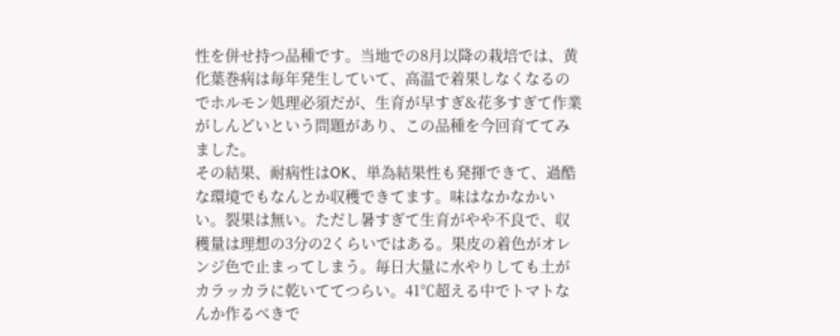性を併せ持つ品種です。当地での8月以降の栽培では、黄化葉巻病は毎年発生していて、高温で着果しなくなるのでホルモン処理必須だが、生育が早すぎ&花多すぎて作業がしんどいという問題があり、この品種を今回育ててみました。
その結果、耐病性はOK、単為結果性も発揮できて、過酷な環境でもなんとか収穫できてます。味はなかなかいい。裂果は無い。ただし暑すぎて生育がやや不良で、収穫量は理想の3分の2くらいではある。果皮の着色がオレンジ色で止まってしまう。毎日大量に水やりしても土がカラッカラに乾いててつらい。41℃超える中でトマトなんか作るべきで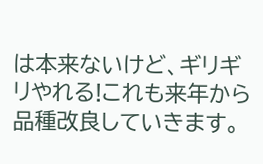は本来ないけど、ギリギリやれる!これも来年から品種改良していきます。